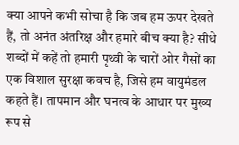क्या आपने कभी सोचा है कि जब हम ऊपर देखते हैं, तो अनंत अंतरिक्ष और हमारे बीच क्या है? सीधे शब्दों में कहें तो हमारी पृथ्वी के चारों ओर गैसों का एक विशाल सुरक्षा कवच है, जिसे हम वायुमंडल कहते हैं। तापमान और घनत्व के आधार पर मुख्य रूप से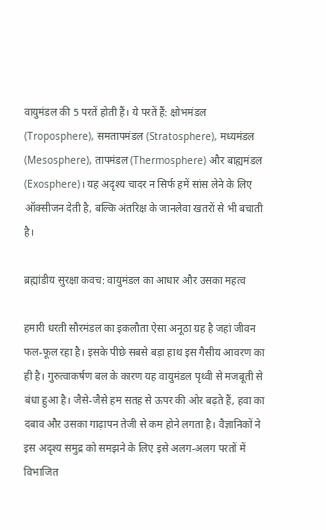वायुमंडल की 5 परतें होती हैं। ये परतें हैं: क्षोभमंडल (Troposphere), समतापमंडल (Stratosphere), मध्यमंडल (Mesosphere), तापमंडल (Thermosphere) और बाह्यमंडल (Exosphere)। यह अदृश्य चादर न सिर्फ हमें सांस लेने के लिए ऑक्सीजन देती है, बल्कि अंतरिक्ष के जानलेवा खतरों से भी बचाती है।

ब्रह्मांडीय सुरक्षा कवच: वायुमंडल का आधार और उसका महत्व

हमारी धरती सौरमंडल का इकलौता ऐसा अनूठा ग्रह है जहां जीवन फल-फूल रहा है। इसके पीछे सबसे बड़ा हाथ इस गैसीय आवरण का ही है। गुरुत्वाकर्षण बल के कारण यह वायुमंडल पृथ्वी से मजबूती से बंधा हुआ है। जैसे-जैसे हम सतह से ऊपर की ओर बढ़ते हैं, हवा का दबाव और उसका गाढ़ापन तेजी से कम होने लगता है। वैज्ञानिकों ने इस अदृश्य समुद्र को समझने के लिए इसे अलग-अलग परतों में विभाजित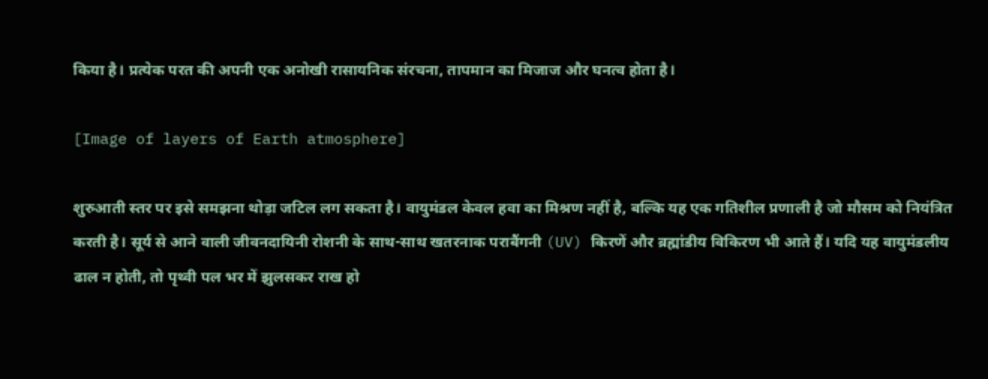किया है। प्रत्येक परत की अपनी एक अनोखी रासायनिक संरचना, तापमान का मिजाज और घनत्व होता है।

[Image of layers of Earth atmosphere]

शुरुआती स्तर पर इसे समझना थोड़ा जटिल लग सकता है। वायुमंडल केवल हवा का मिश्रण नहीं है, बल्कि यह एक गतिशील प्रणाली है जो मौसम को नियंत्रित करती है। सूर्य से आने वाली जीवनदायिनी रोशनी के साथ-साथ खतरनाक पराबैंगनी (UV) किरणें और ब्रह्मांडीय विकिरण भी आते हैं। यदि यह वायुमंडलीय ढाल न होती, तो पृथ्वी पल भर में झुलसकर राख हो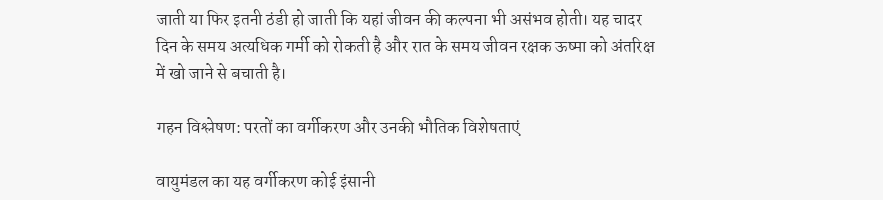जाती या फिर इतनी ठंडी हो जाती कि यहां जीवन की कल्पना भी असंभव होती। यह चादर दिन के समय अत्यधिक गर्मी को रोकती है और रात के समय जीवन रक्षक ऊष्मा को अंतरिक्ष में खो जाने से बचाती है।

गहन विश्लेषण: परतों का वर्गीकरण और उनकी भौतिक विशेषताएं

वायुमंडल का यह वर्गीकरण कोई इंसानी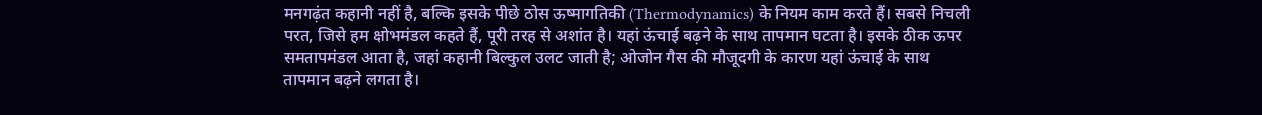मनगढ़ंत कहानी नहीं है, बल्कि इसके पीछे ठोस ऊष्मागतिकी (Thermodynamics) के नियम काम करते हैं। सबसे निचली परत, जिसे हम क्षोभमंडल कहते हैं, पूरी तरह से अशांत है। यहां ऊंचाई बढ़ने के साथ तापमान घटता है। इसके ठीक ऊपर समतापमंडल आता है, जहां कहानी बिल्कुल उलट जाती है; ओजोन गैस की मौजूदगी के कारण यहां ऊंचाई के साथ तापमान बढ़ने लगता है।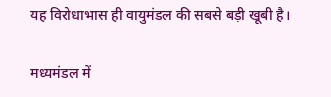यह विरोधाभास ही वायुमंडल की सबसे बड़ी खूबी है।

मध्यमंडल में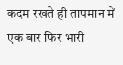कदम रखते ही तापमान में एक बार फिर भारी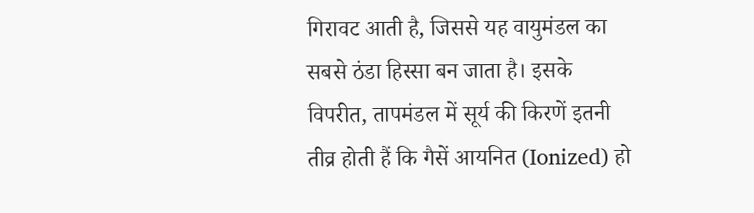गिरावट आती है, जिससे यह वायुमंडल का सबसे ठंडा हिस्सा बन जाता है। इसके विपरीत, तापमंडल में सूर्य की किरणें इतनी तीव्र होती हैं कि गैसें आयनित (Ionized) हो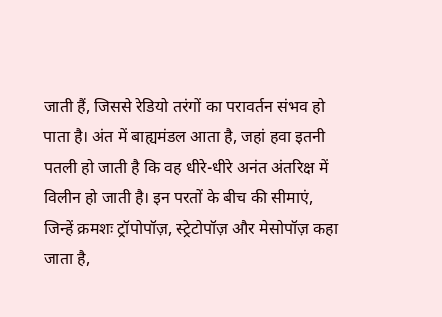जाती हैं, जिससे रेडियो तरंगों का परावर्तन संभव हो पाता है। अंत में बाह्यमंडल आता है, जहां हवा इतनी पतली हो जाती है कि वह धीरे-धीरे अनंत अंतरिक्ष में विलीन हो जाती है। इन परतों के बीच की सीमाएं, जिन्हें क्रमशः ट्रॉपोपॉज़, स्ट्रेटोपॉज़ और मेसोपॉज़ कहा जाता है,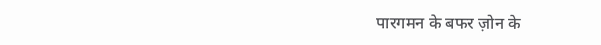पारगमन के बफर ज़ोन के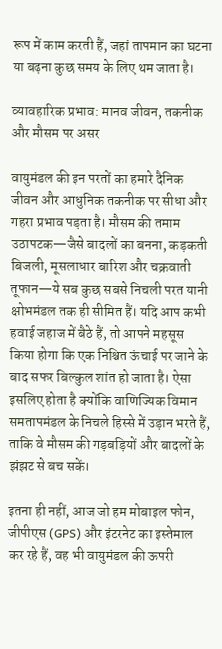रूप में काम करती हैं, जहां तापमान का घटना या बढ़ना कुछ समय के लिए थम जाता है।

व्यावहारिक प्रभाव: मानव जीवन, तकनीक और मौसम पर असर

वायुमंडल की इन परतों का हमारे दैनिक जीवन और आधुनिक तकनीक पर सीधा और गहरा प्रभाव पड़ता है। मौसम की तमाम उठापटक—जैसे बादलों का बनना, कड़कती बिजली, मूसलाधार बारिश और चक्रवाती तूफान—ये सब कुछ सबसे निचली परत यानी क्षोभमंडल तक ही सीमित हैं। यदि आप कभी हवाई जहाज में बैठे हैं, तो आपने महसूस किया होगा कि एक निश्चित ऊंचाई पर जाने के बाद सफर बिल्कुल शांत हो जाता है। ऐसा इसलिए होता है क्योंकि वाणिज्यिक विमान समतापमंडल के निचले हिस्से में उड़ान भरते हैं, ताकि वे मौसम की गड़बड़ियों और बादलों के झंझट से बच सकें।

इतना ही नहीं, आज जो हम मोबाइल फोन, जीपीएस (GPS) और इंटरनेट का इस्तेमाल कर रहे हैं, वह भी वायुमंडल की ऊपरी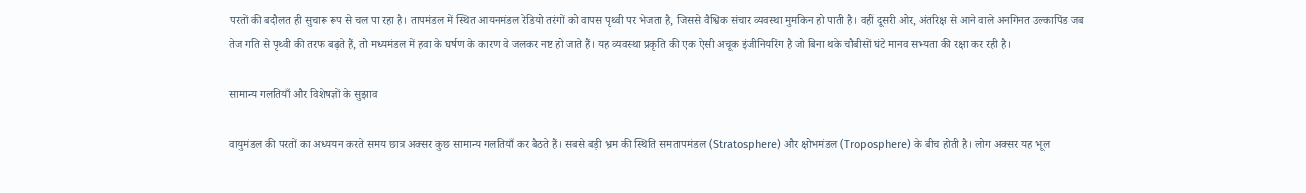परतों की बदौलत ही सुचारू रूप से चल पा रहा है। तापमंडल में स्थित आयनमंडल रेडियो तरंगों को वापस पृथ्वी पर भेजता है, जिससे वैश्विक संचार व्यवस्था मुमकिन हो पाती है। वहीं दूसरी ओर, अंतरिक्ष से आने वाले अनगिनत उल्कापिंड जब तेज गति से पृथ्वी की तरफ बढ़ते हैं, तो मध्यमंडल में हवा के घर्षण के कारण वे जलकर नष्ट हो जाते हैं। यह व्यवस्था प्रकृति की एक ऐसी अचूक इंजीनियरिंग है जो बिना थके चौबीसों घंटे मानव सभ्यता की रक्षा कर रही है।

सामान्य गलतियाँ और विशेषज्ञों के सुझाव

वायुमंडल की परतों का अध्ययन करते समय छात्र अक्सर कुछ सामान्य गलतियाँ कर बैठते हैं। सबसे बड़ी भ्रम की स्थिति समतापमंडल (Stratosphere) और क्षोभमंडल (Troposphere) के बीच होती है। लोग अक्सर यह भूल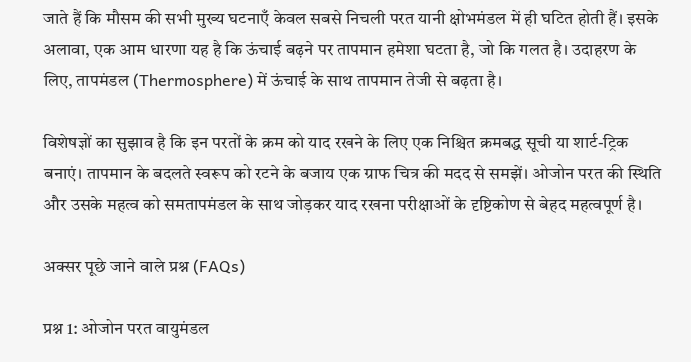जाते हैं कि मौसम की सभी मुख्य घटनाएँ केवल सबसे निचली परत यानी क्षोभमंडल में ही घटित होती हैं। इसके अलावा, एक आम धारणा यह है कि ऊंचाई बढ़ने पर तापमान हमेशा घटता है, जो कि गलत है। उदाहरण के लिए, तापमंडल (Thermosphere) में ऊंचाई के साथ तापमान तेजी से बढ़ता है।

विशेषज्ञों का सुझाव है कि इन परतों के क्रम को याद रखने के लिए एक निश्चित क्रमबद्ध सूची या शार्ट-ट्रिक बनाएं। तापमान के बदलते स्वरूप को रटने के बजाय एक ग्राफ चित्र की मदद से समझें। ओजोन परत की स्थिति और उसके महत्व को समतापमंडल के साथ जोड़कर याद रखना परीक्षाओं के दृष्टिकोण से बेहद महत्वपूर्ण है।

अक्सर पूछे जाने वाले प्रश्न (FAQs)

प्रश्न 1: ओजोन परत वायुमंडल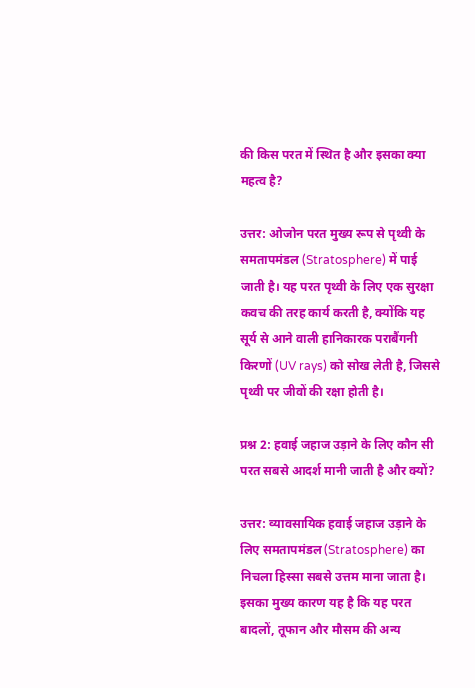की किस परत में स्थित है और इसका क्या महत्व है?

उत्तर: ओजोन परत मुख्य रूप से पृथ्वी के समतापमंडल (Stratosphere) में पाई जाती है। यह परत पृथ्वी के लिए एक सुरक्षा कवच की तरह कार्य करती है, क्योंकि यह सूर्य से आने वाली हानिकारक पराबैंगनी किरणों (UV rays) को सोख लेती है, जिससे पृथ्वी पर जीवों की रक्षा होती है।

प्रश्न 2: हवाई जहाज उड़ाने के लिए कौन सी परत सबसे आदर्श मानी जाती है और क्यों?

उत्तर: व्यावसायिक हवाई जहाज उड़ाने के लिए समतापमंडल (Stratosphere) का निचला हिस्सा सबसे उत्तम माना जाता है। इसका मुख्य कारण यह है कि यह परत बादलों, तूफान और मौसम की अन्य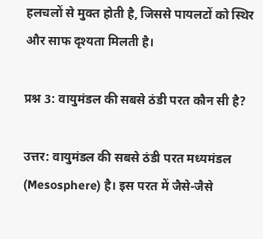हलचलों से मुक्त होती है, जिससे पायलटों को स्थिर और साफ दृश्यता मिलती है।

प्रश्न 3: वायुमंडल की सबसे ठंडी परत कौन सी है?

उत्तर: वायुमंडल की सबसे ठंडी परत मध्यमंडल (Mesosphere) है। इस परत में जैसे-जैसे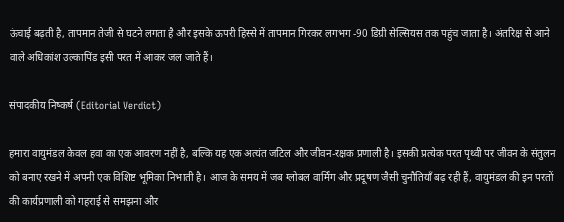ऊंचाई बढ़ती है, तापमान तेजी से घटने लगता है और इसके ऊपरी हिस्से में तापमान गिरकर लगभग -90 डिग्री सेल्सियस तक पहुंच जाता है। अंतरिक्ष से आने वाले अधिकांश उल्कापिंड इसी परत में आकर जल जाते हैं।

संपादकीय निष्कर्ष (Editorial Verdict)

हमारा वायुमंडल केवल हवा का एक आवरण नहीं है, बल्कि यह एक अत्यंत जटिल और जीवन-रक्षक प्रणाली है। इसकी प्रत्येक परत पृथ्वी पर जीवन के संतुलन को बनाए रखने में अपनी एक विशिष्ट भूमिका निभाती है। आज के समय में जब ग्लोबल वार्मिंग और प्रदूषण जैसी चुनौतियाँ बढ़ रही हैं, वायुमंडल की इन परतों की कार्यप्रणाली को गहराई से समझना और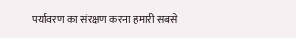पर्यावरण का संरक्षण करना हमारी सबसे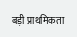बड़ी प्राथमिकता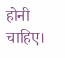होनी चाहिए।